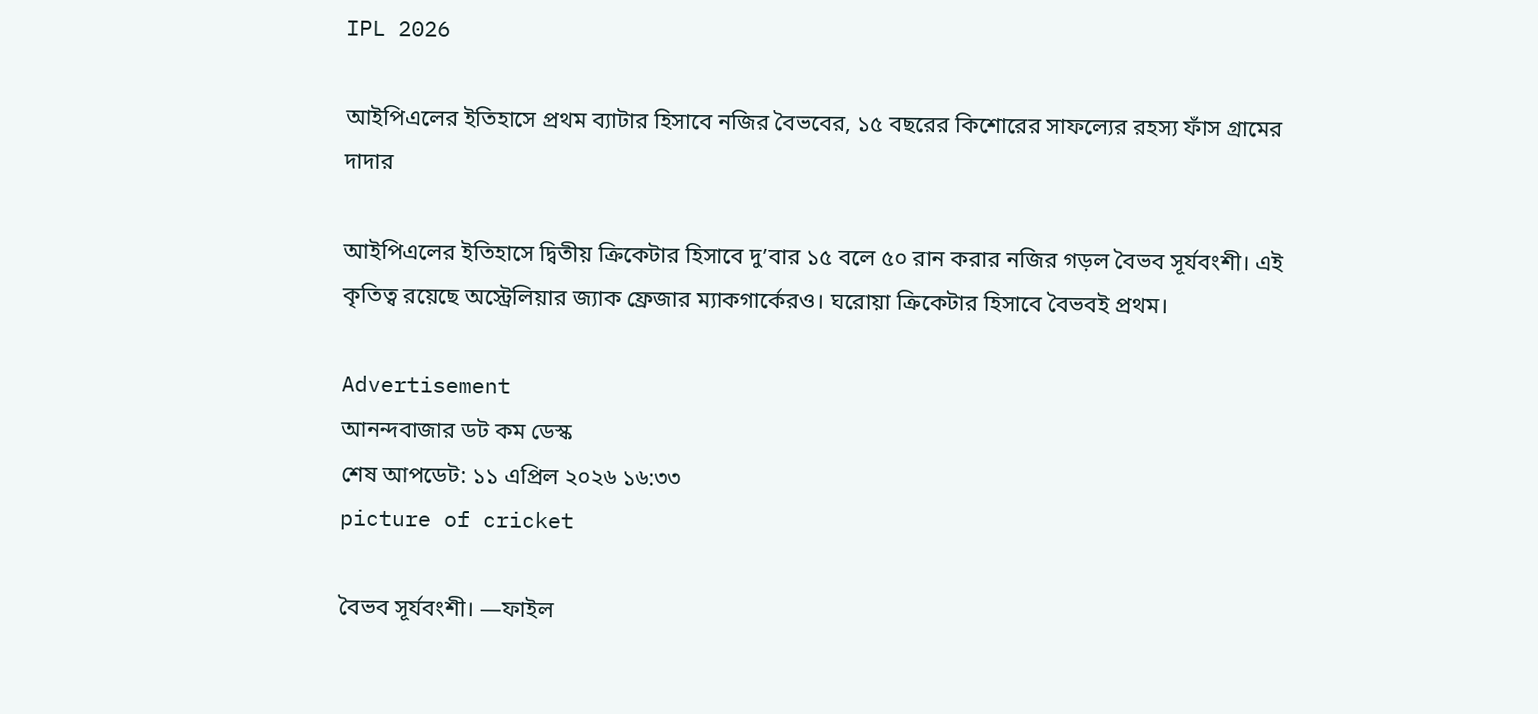IPL 2026

আইপিএলের ইতিহাসে প্রথম ব্যাটার হিসাবে নজির বৈভবের, ১৫ বছরের কিশোরের সাফল্যের রহস্য ফাঁস গ্রামের দাদার

আইপিএলের ইতিহাসে দ্বিতীয় ক্রিকেটার হিসাবে দু’বার ১৫ বলে ৫০ রান করার নজির গড়ল বৈভব সূর্যবংশী। এই কৃতিত্ব রয়েছে অস্ট্রেলিয়ার জ্যাক ফ্রেজার ম্যাকগার্কেরও। ঘরোয়া ক্রিকেটার হিসাবে বৈভবই প্রথম।

Advertisement
আনন্দবাজার ডট কম ডেস্ক
শেষ আপডেট: ১১ এপ্রিল ২০২৬ ১৬:৩৩
picture of cricket

বৈভব সূর্যবংশী। —ফাইল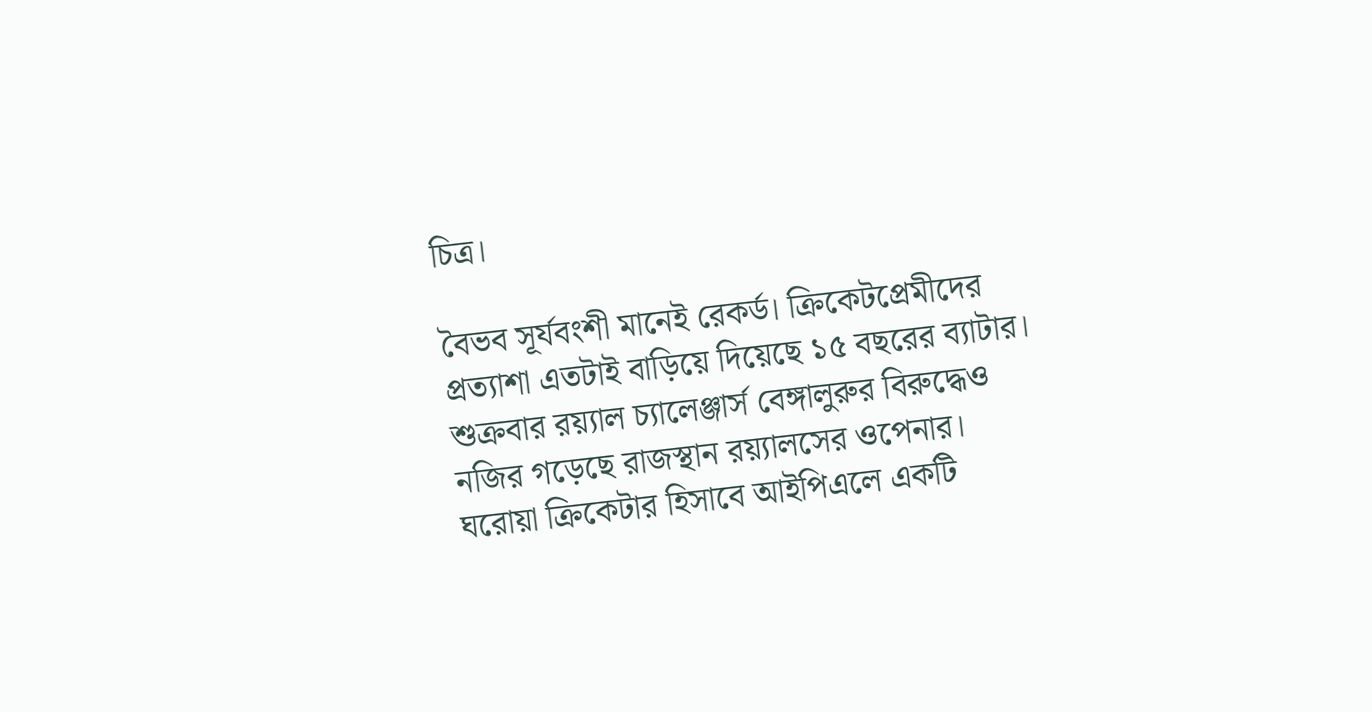চিত্র।

বৈভব সূর্যবংশী মানেই রেকর্ড। ক্রিকেটপ্রেমীদের প্রত্যাশা এতটাই বাড়িয়ে দিয়েছে ১৫ বছরের ব্যাটার। শুক্রবার রয়্যাল চ্যালেঞ্জার্স বেঙ্গালুরুর বিরুদ্ধেও নজির গড়েছে রাজস্থান রয়্যালসের ওপেনার। ঘরোয়া ক্রিকেটার হিসাবে আইপিএলে একটি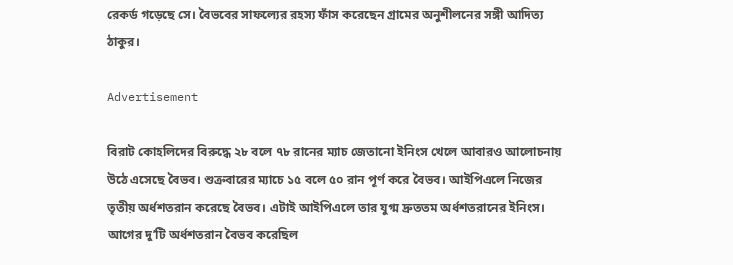রেকর্ড গড়েছে সে। বৈভবের সাফল্যের রহস্য ফাঁস করেছেন গ্রামের অনুশীলনের সঙ্গী আদিত্য ঠাকুর।

Advertisement

বিরাট কোহলিদের বিরুদ্ধে ২৮ বলে ৭৮ রানের ম্যাচ জেতানো ইনিংস খেলে আবারও আলোচনায় উঠে এসেছে বৈভব। শুক্রবারের ম্যাচে ১৫ বলে ৫০ রান পূর্ণ করে বৈভব। আইপিএলে নিজের তৃতীয় অর্ধশতরান করেছে বৈভব। এটাই আইপিএলে তার যুগ্ম দ্রুততম অর্ধশতরানের ইনিংস। আগের দু’টি অর্ধশতরান বৈভব করেছিল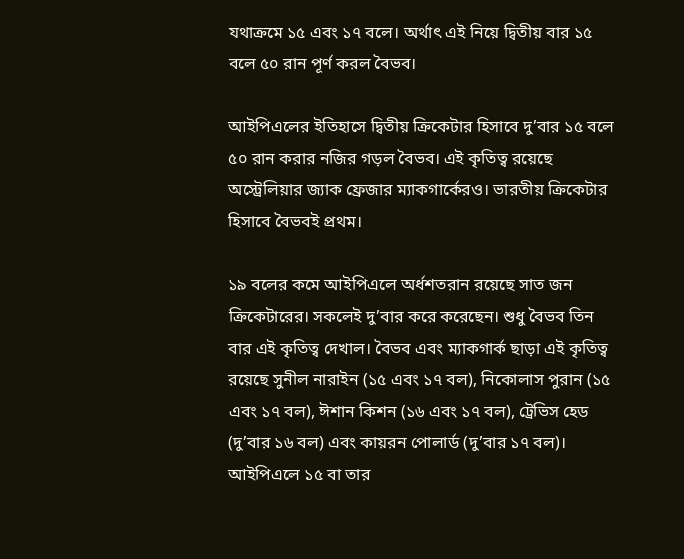যথাক্রমে ১৫ এবং ১৭ বলে। অর্থাৎ এই নিয়ে দ্বিতীয় বার ১৫ বলে ৫০ রান পূর্ণ করল বৈভব।

আইপিএলের ইতিহাসে দ্বিতীয় ক্রিকেটার হিসাবে দু’বার ১৫ বলে ৫০ রান করার নজির গড়ল বৈভব। এই কৃতিত্ব রয়েছে অস্ট্রেলিয়ার জ্যাক ফ্রেজার ম্যাকগার্কেরও। ভারতীয় ক্রিকেটার হিসাবে বৈভবই প্রথম।

১৯ বলের কমে আইপিএলে অর্ধশতরান রয়েছে সাত জন ক্রিকেটারের। সকলেই দু’বার করে করেছেন। শুধু বৈভব তিন বার এই কৃতিত্ব দেখাল। বৈভব এবং ম্যাকগার্ক ছাড়া এই কৃতিত্ব রয়েছে সুনীল নারাইন (১৫ এবং ১৭ বল), নিকোলাস পুরান (১৫ এবং ১৭ বল), ঈশান কিশন (১৬ এবং ১৭ বল), ট্রেভিস হেড (দু’বার ১৬ বল) এবং কায়রন পোলার্ড (দু’বার ১৭ বল)। আইপিএলে ১৫ বা তার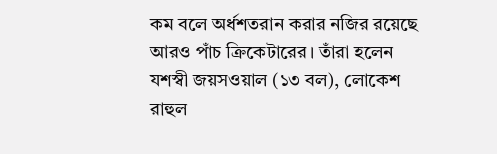কম বলে অর্ধশতরান করার নজির রয়েছে আরও পাঁচ ক্রিকেটারের। তাঁরা হলেন যশস্বী জয়সওয়াল (১৩ বল), লোকেশ রাহুল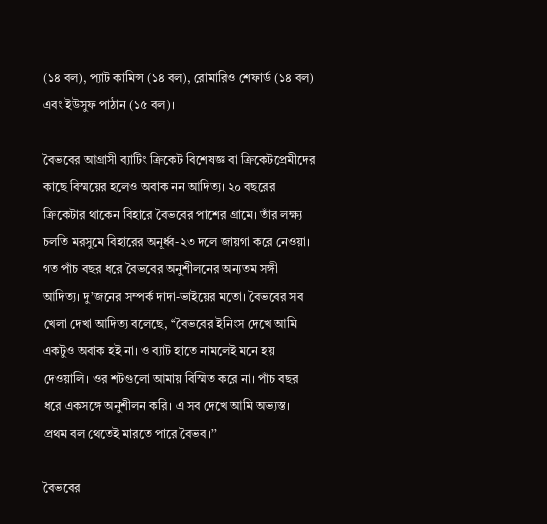(১৪ বল), প্যাট কামিন্স (১৪ বল), রোমারিও শেফার্ড (১৪ বল) এবং ইউসুফ পাঠান (১৫ বল)।

বৈভবের আগ্রাসী ব্যাটিং ক্রিকেট বিশেষজ্ঞ বা ক্রিকেটপ্রেমীদের কাছে বিস্ময়ের হলেও অবাক নন আদিত্য। ২০ বছরের ক্রিকেটার থাকেন বিহারে বৈভবের পাশের গ্রামে। তাঁর লক্ষ্য চলতি মরসুমে বিহারের অনূর্ধ্ব-২৩ দলে জায়গা করে নেওয়া। গত পাঁচ বছর ধরে বৈভবের অনুশীলনের অন্যতম সঙ্গী আদিত্য। দু’জনের সম্পর্ক দাদা-ভাইয়ের মতো। বৈভবের সব খেলা দেখা আদিত্য বলেছে, ‘‘বৈভবের ইনিংস দেখে আমি একটুও অবাক হই না। ও ব্যাট হাতে নামলেই মনে হয় দেওয়ালি। ওর শটগুলো আমায় বিস্মিত করে না। পাঁচ বছর ধরে একসঙ্গে অনুশীলন করি। এ সব দেখে আমি অভ্যস্ত। প্রথম বল থেতেই মারতে পারে বৈভব।’’

বৈভবের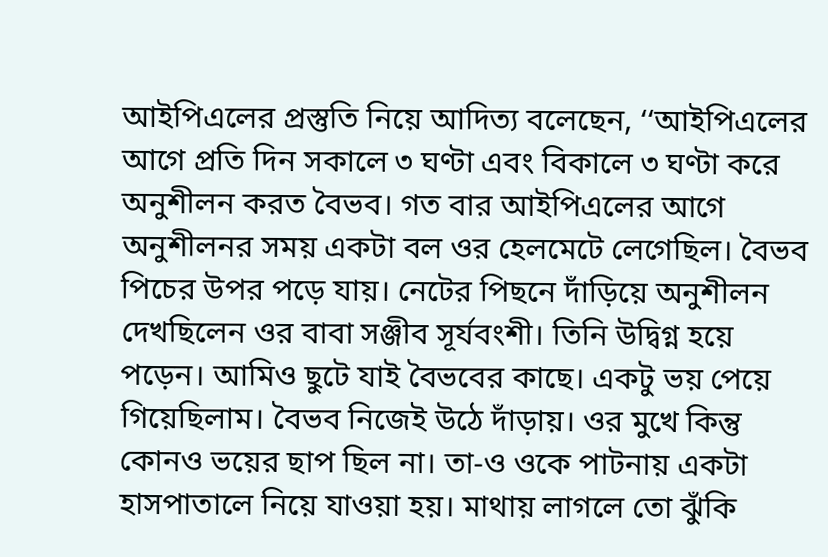আইপিএলের প্রস্তুতি নিয়ে আদিত্য বলেছেন, ‘‘আইপিএলের আগে প্রতি দিন সকালে ৩ ঘণ্টা এবং বিকালে ৩ ঘণ্টা করে অনুশীলন করত বৈভব। গত বার আইপিএলের আগে অনুশীলনর সময় একটা বল ওর হেলমেটে লেগেছিল। বৈভব পিচের উপর পড়ে যায়। নেটের পিছনে দাঁড়িয়ে অনুশীলন দেখছিলেন ওর বাবা সঞ্জীব সূর্যবংশী। তিনি উদ্বিগ্ন হয়ে পড়েন। আমিও ছুটে যাই বৈভবের কাছে। একটু ভয় পেয়ে গিয়েছিলাম। বৈভব নিজেই উঠে দাঁড়ায়। ওর মুখে কিন্তু কোনও ভয়ের ছাপ ছিল না। তা-ও ওকে পাটনায় একটা হাসপাতালে নিয়ে যাওয়া হয়। মাথায় লাগলে তো ঝুঁকি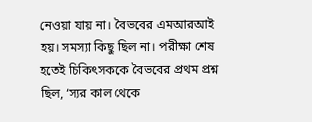নেওয়া যায় না। বৈভবের এমআরআই হয়। সমস্যা কিছু ছিল না। পরীক্ষা শেষ হতেই চিকিৎসককে বৈভবের প্রথম প্রশ্ন ছিল, ‘স্যর কাল থেকে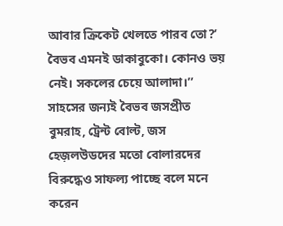আবার ক্রিকেট খেলতে পারব তো?’ বৈভব এমনই ডাকাবুকো। কোনও ভয় নেই। সকলের চেয়ে আলাদা।’’ সাহসের জন্যই বৈভব জসপ্রীত বুমরাহ, ট্রেন্ট বোল্ট, জস হেজ়লউডদের মতো বোলারদের বিরুদ্ধেও সাফল্য পাচ্ছে বলে মনে করেন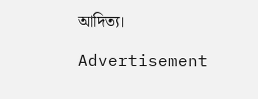আদিত্য।

Advertisement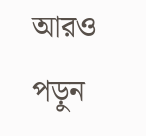আরও পড়ুন